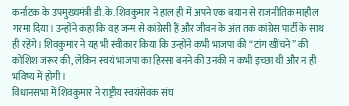कर्नाटक के उपमुख्यमंत्री डी.के. शिवकुमार ने हाल ही में अपने एक बयान से राजनीतिक माहौल गरमा दिया। उन्होंने कहा कि वह जन्म से कांग्रेसी हैं और जीवन के अंत तक कांग्रेस पार्टी के साथ ही रहेंगे। शिवकुमार ने यह भी स्वीकार किया कि उन्होंने कभी भाजपा की “टांग खींचने” की कोशिश जरूर की, लेकिन स्वयं भाजपा का हिस्सा बनने की उनकी न कभी इच्छा थी और न ही भविष्य में होगी।
विधानसभा में शिवकुमार ने राष्ट्रीय स्वयंसेवक संघ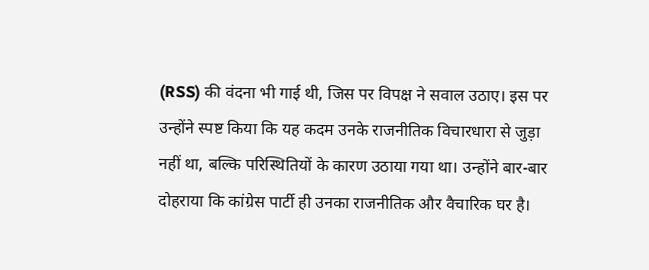(RSS) की वंदना भी गाई थी, जिस पर विपक्ष ने सवाल उठाए। इस पर उन्होंने स्पष्ट किया कि यह कदम उनके राजनीतिक विचारधारा से जुड़ा नहीं था, बल्कि परिस्थितियों के कारण उठाया गया था। उन्होंने बार-बार दोहराया कि कांग्रेस पार्टी ही उनका राजनीतिक और वैचारिक घर है।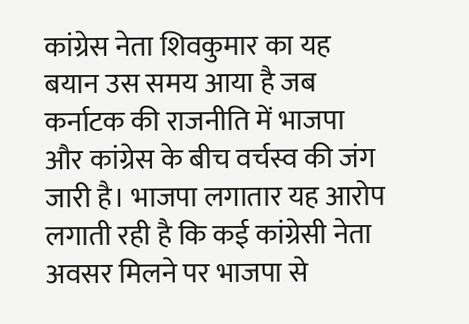कांग्रेस नेता शिवकुमार का यह बयान उस समय आया है जब कर्नाटक की राजनीति में भाजपा और कांग्रेस के बीच वर्चस्व की जंग जारी है। भाजपा लगातार यह आरोप लगाती रही है कि कई कांग्रेसी नेता अवसर मिलने पर भाजपा से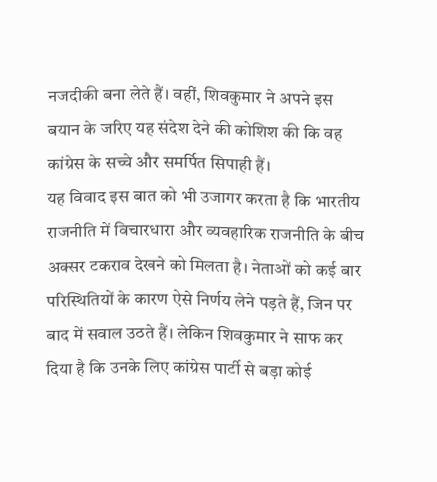नजदीकी बना लेते हैं। वहीं, शिवकुमार ने अपने इस बयान के जरिए यह संदेश देने की कोशिश की कि वह कांग्रेस के सच्चे और समर्पित सिपाही हैं।
यह विवाद इस बात को भी उजागर करता है कि भारतीय राजनीति में विचारधारा और व्यवहारिक राजनीति के बीच अक्सर टकराव देखने को मिलता है। नेताओं को कई बार परिस्थितियों के कारण ऐसे निर्णय लेने पड़ते हैं, जिन पर बाद में सवाल उठते हैं। लेकिन शिवकुमार ने साफ कर दिया है कि उनके लिए कांग्रेस पार्टी से बड़ा कोई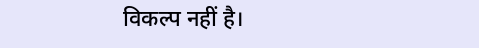विकल्प नहीं है।